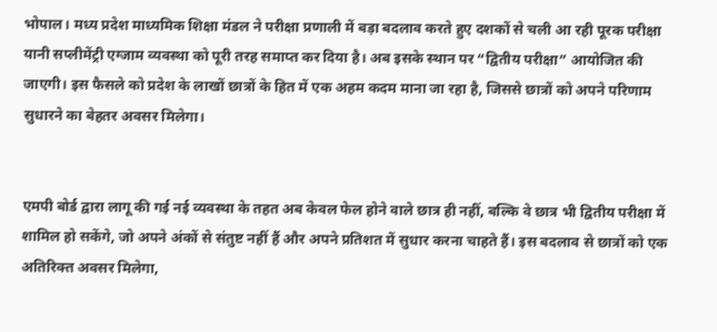भोपाल। मध्य प्रदेश माध्यमिक शिक्षा मंडल ने परीक्षा प्रणाली में बड़ा बदलाव करते हुए दशकों से चली आ रही पूरक परीक्षा यानी सप्लीमेंट्री एग्जाम व्यवस्था को पूरी तरह समाप्त कर दिया है। अब इसके स्थान पर “द्वितीय परीक्षा” आयोजित की जाएगी। इस फैसले को प्रदेश के लाखों छात्रों के हित में एक अहम कदम माना जा रहा है, जिससे छात्रों को अपने परिणाम सुधारने का बेहतर अवसर मिलेगा।


एमपी बोर्ड द्वारा लागू की गई नई व्यवस्था के तहत अब केवल फेल होने वाले छात्र ही नहीं, बल्कि वे छात्र भी द्वितीय परीक्षा में शामिल हो सकेंगे, जो अपने अंकों से संतुष्ट नहीं हैं और अपने प्रतिशत में सुधार करना चाहते हैं। इस बदलाव से छात्रों को एक अतिरिक्त अवसर मिलेगा,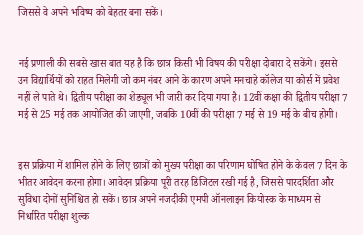जिससे वे अपने भविष्य को बेहतर बना सकें।


नई प्रणाली की सबसे खास बात यह है कि छात्र किसी भी विषय की परीक्षा दोबारा दे सकेंगे। इससे उन विद्यार्थियों को राहत मिलेगी जो कम नंबर आने के कारण अपने मनचाहे कॉलेज या कोर्स में प्रवेश नहीं ले पाते थे। द्वितीय परीक्षा का शेड्यूल भी जारी कर दिया गया है। 12वीं कक्षा की द्वितीय परीक्षा 7 मई से 25 मई तक आयोजित की जाएगी, जबकि 10वीं की परीक्षा 7 मई से 19 मई के बीच होगी।


इस प्रक्रिया में शामिल होने के लिए छात्रों को मुख्य परीक्षा का परिणाम घोषित होने के केवल 7 दिन के भीतर आवेदन करना होगा। आवेदन प्रक्रिया पूरी तरह डिजिटल रखी गई है, जिससे पारदर्शिता और सुविधा दोनों सुनिश्चित हो सकें। छात्र अपने नजदीकी एमपी ऑनलाइन कियोस्क के माध्यम से निर्धारित परीक्षा शुल्क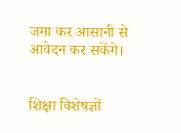जमा कर आसानी से आवेदन कर सकेंगे।


शिक्षा विशेषज्ञों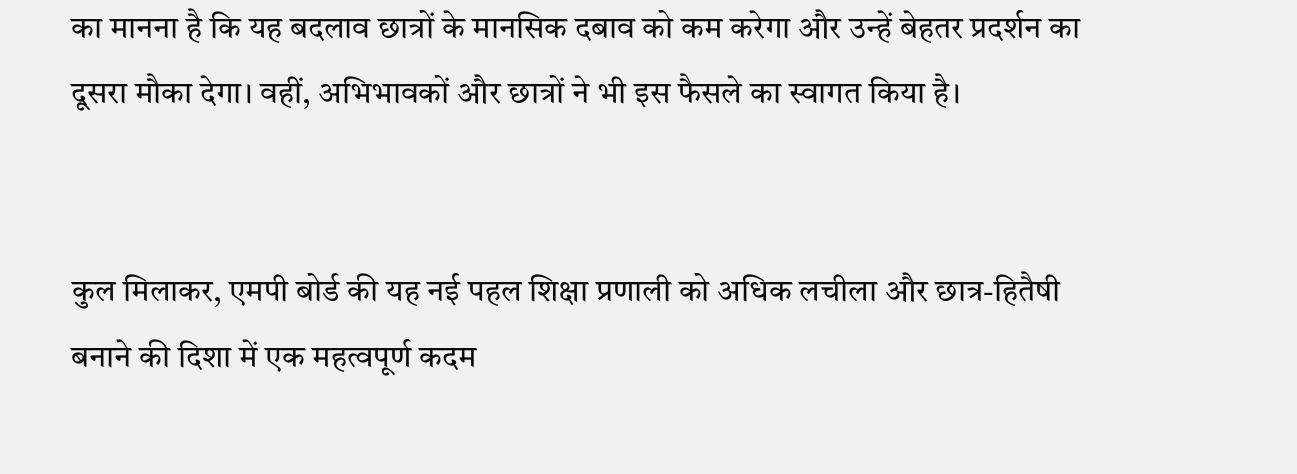का मानना है कि यह बदलाव छात्रों के मानसिक दबाव को कम करेगा और उन्हें बेहतर प्रदर्शन का दूसरा मौका देगा। वहीं, अभिभावकों और छात्रों ने भी इस फैसले का स्वागत किया है।


कुल मिलाकर, एमपी बोर्ड की यह नई पहल शिक्षा प्रणाली को अधिक लचीला और छात्र-हितैषी बनाने की दिशा में एक महत्वपूर्ण कदम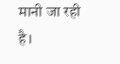मानी जा रही है।